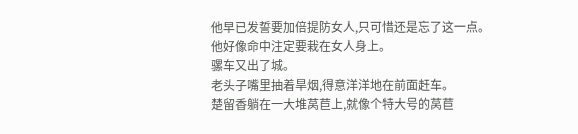他早已发誓要加倍提防女人,只可惜还是忘了这一点。
他好像命中注定要栽在女人身上。
骡车又出了城。
老头子嘴里抽着旱烟,得意洋洋地在前面赶车。
楚留香躺在一大堆莴苣上,就像个特大号的莴苣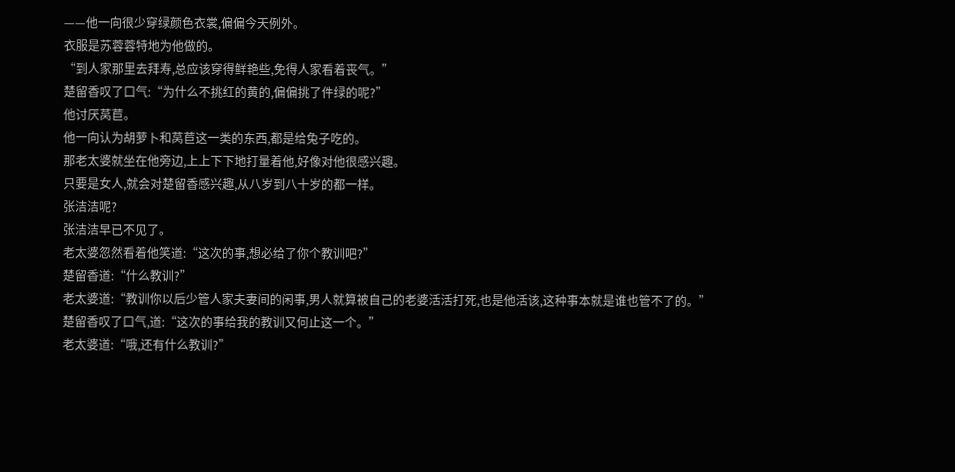——他一向很少穿绿颜色衣裳,偏偏今天例外。
衣服是苏蓉蓉特地为他做的。
“到人家那里去拜寿,总应该穿得鲜艳些,免得人家看着丧气。”
楚留香叹了口气:“为什么不挑红的黄的,偏偏挑了件绿的呢?”
他讨厌莴苣。
他一向认为胡萝卜和莴苣这一类的东西,都是给兔子吃的。
那老太婆就坐在他旁边,上上下下地打量着他,好像对他很感兴趣。
只要是女人,就会对楚留香感兴趣,从八岁到八十岁的都一样。
张洁洁呢?
张洁洁早已不见了。
老太婆忽然看着他笑道:“这次的事,想必给了你个教训吧?”
楚留香道:“什么教训?”
老太婆道:“教训你以后少管人家夫妻间的闲事,男人就算被自己的老婆活活打死,也是他活该,这种事本就是谁也管不了的。”
楚留香叹了口气,道:“这次的事给我的教训又何止这一个。”
老太婆道:“哦,还有什么教训?”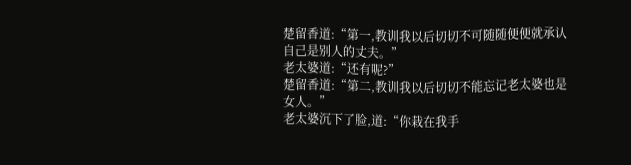楚留香道:“第一,教训我以后切切不可随随便便就承认自己是别人的丈夫。”
老太婆道:“还有呢?”
楚留香道:“第二,教训我以后切切不能忘记老太婆也是女人。”
老太婆沉下了脸,道:“你栽在我手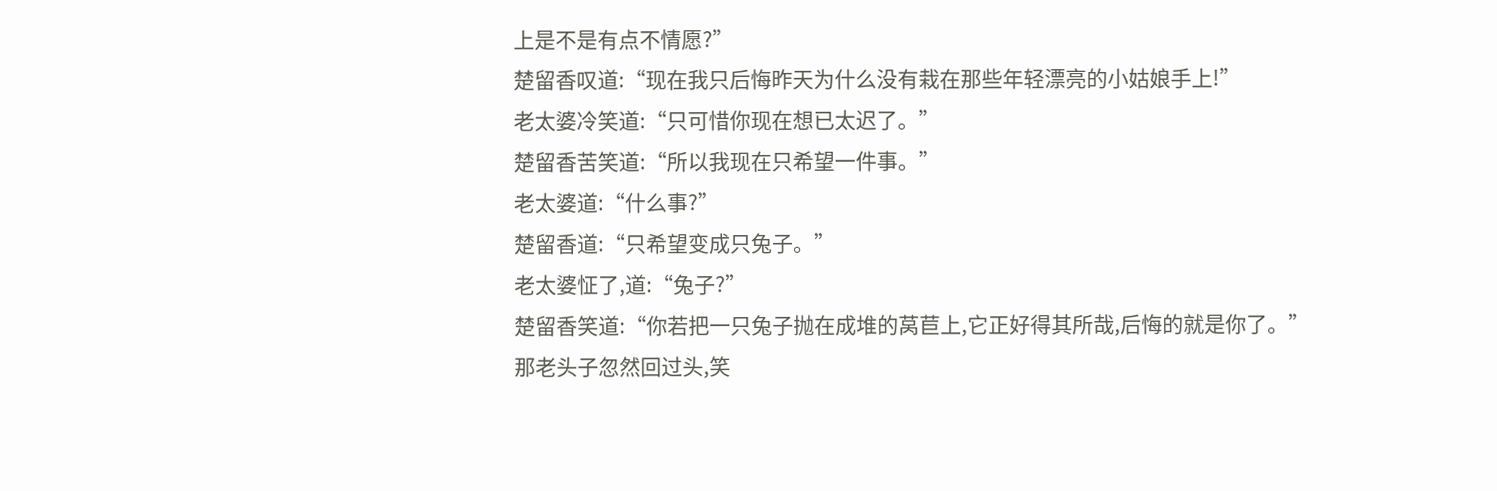上是不是有点不情愿?”
楚留香叹道:“现在我只后悔昨天为什么没有栽在那些年轻漂亮的小姑娘手上!”
老太婆冷笑道:“只可惜你现在想已太迟了。”
楚留香苦笑道:“所以我现在只希望一件事。”
老太婆道:“什么事?”
楚留香道:“只希望变成只兔子。”
老太婆怔了,道:“兔子?”
楚留香笑道:“你若把一只兔子抛在成堆的莴苣上,它正好得其所哉,后悔的就是你了。”
那老头子忽然回过头,笑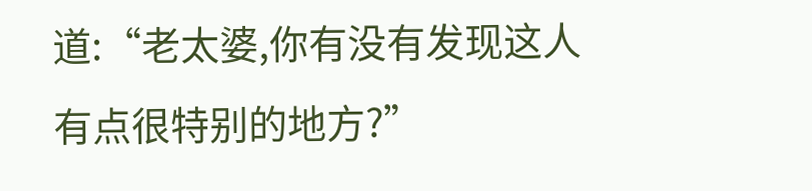道:“老太婆,你有没有发现这人有点很特别的地方?”